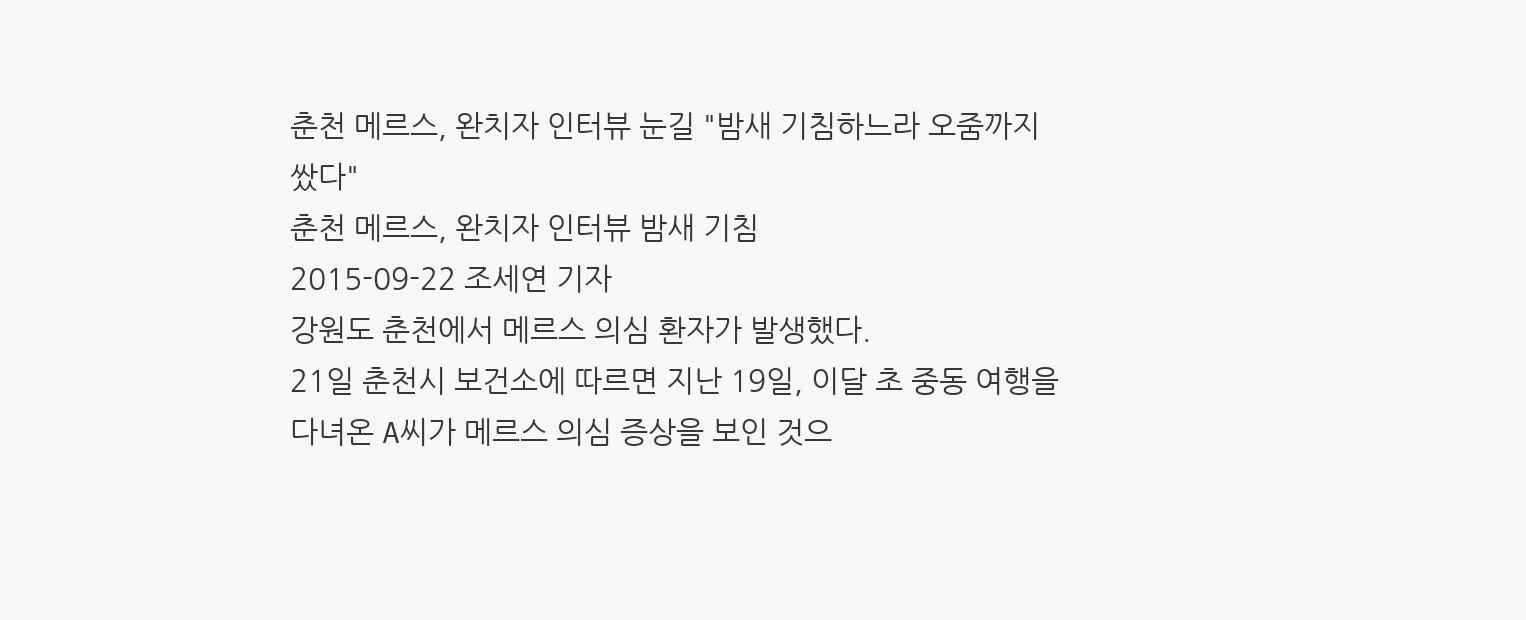춘천 메르스, 완치자 인터뷰 눈길 "밤새 기침하느라 오줌까지 쌌다"
춘천 메르스, 완치자 인터뷰 밤새 기침
2015-09-22 조세연 기자
강원도 춘천에서 메르스 의심 환자가 발생했다.
21일 춘천시 보건소에 따르면 지난 19일, 이달 초 중동 여행을 다녀온 A씨가 메르스 의심 증상을 보인 것으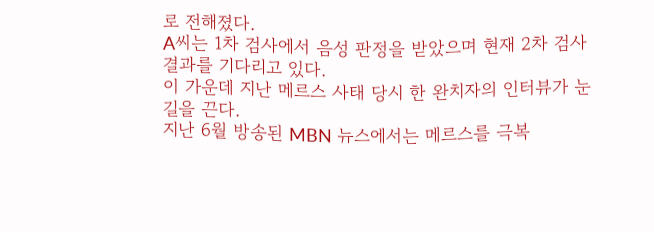로 전해졌다.
A씨는 1차 검사에서 음성 판정을 받았으며 현재 2차 검사 결과를 기다리고 있다.
이 가운데 지난 메르스 사태 당시 한 완치자의 인터뷰가 눈길을 끈다.
지난 6월 방송된 MBN 뉴스에서는 메르스를 극복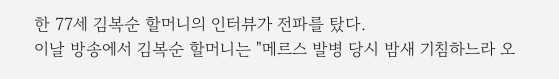한 77세 김복순 할머니의 인터뷰가 전파를 탔다.
이날 방송에서 김복순 할머니는 "메르스 발병 당시 밤새 기침하느라 오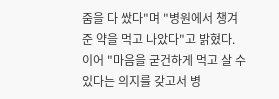줌을 다 쌌다"며 "병원에서 챙겨준 약을 먹고 나았다"고 밝혔다.
이어 "마음을 굳건하게 먹고 살 수 있다는 의지를 갖고서 병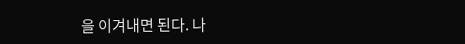을 이겨내면 된다. 나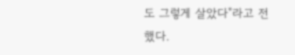도 그렇게 살았다"라고 전했다.